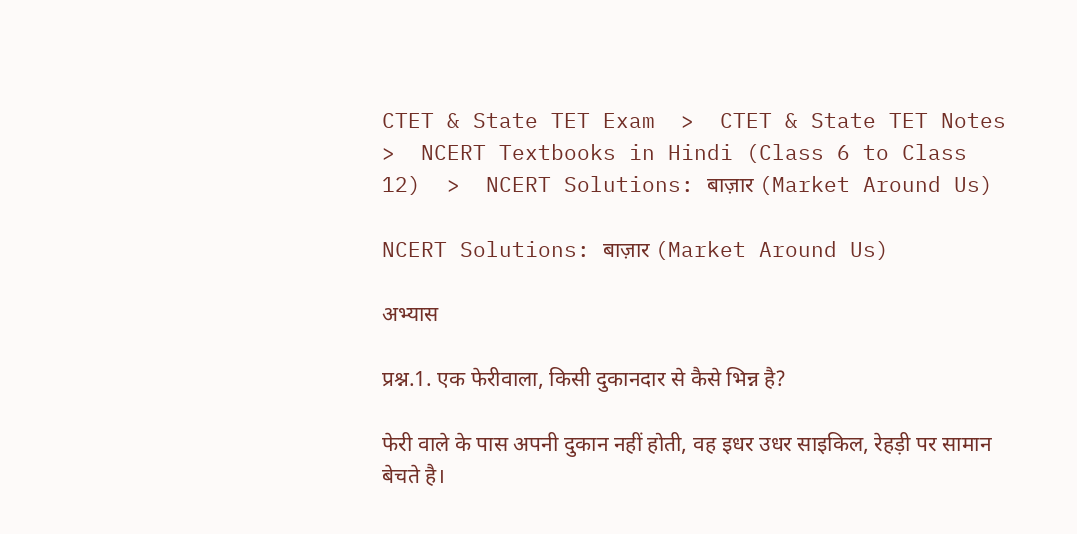CTET & State TET Exam  >  CTET & State TET Notes  >  NCERT Textbooks in Hindi (Class 6 to Class 12)  >  NCERT Solutions: बाज़ार (Market Around Us)

NCERT Solutions: बाज़ार (Market Around Us)

अभ्यास

प्रश्न.1. एक फेरीवाला, किसी दुकानदार से कैसे भिन्न है?

फेरी वाले के पास अपनी दुकान नहीं होती, वह इधर उधर साइकिल, रेहड़ी पर सामान बेचते है।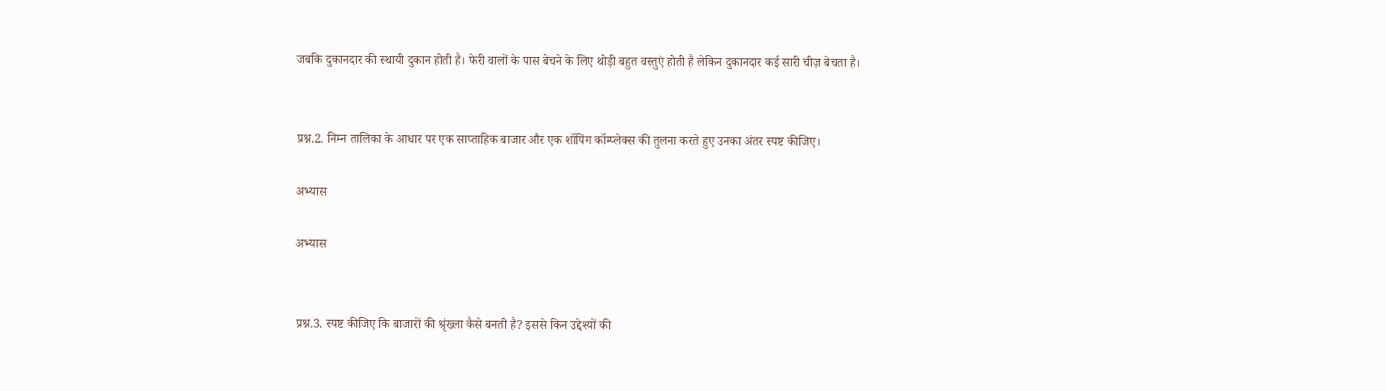जबकि दुकानदार की स्थायी दुकान होती है। फेरी वालों के पास बेचने के लिए थोड़ी बहुत वस्तुएं होती है लेकिन दुकानदार कई सारी चीज़ बेचता है।


प्रश्न.2. निम्न तालिका के आधार पर एक साप्ताहिक बाजार और एक शॉपिंग कॉम्प्लेक्स की तुलना करते हुए उनका अंतर स्पष्ट कीजिए।

अभ्यास

अभ्यास


प्रश्न.3. स्पष्ट कीजिए कि बाजारों की श्रृंख्ला कैसे बनती है? इससे किन उद्देश्यों की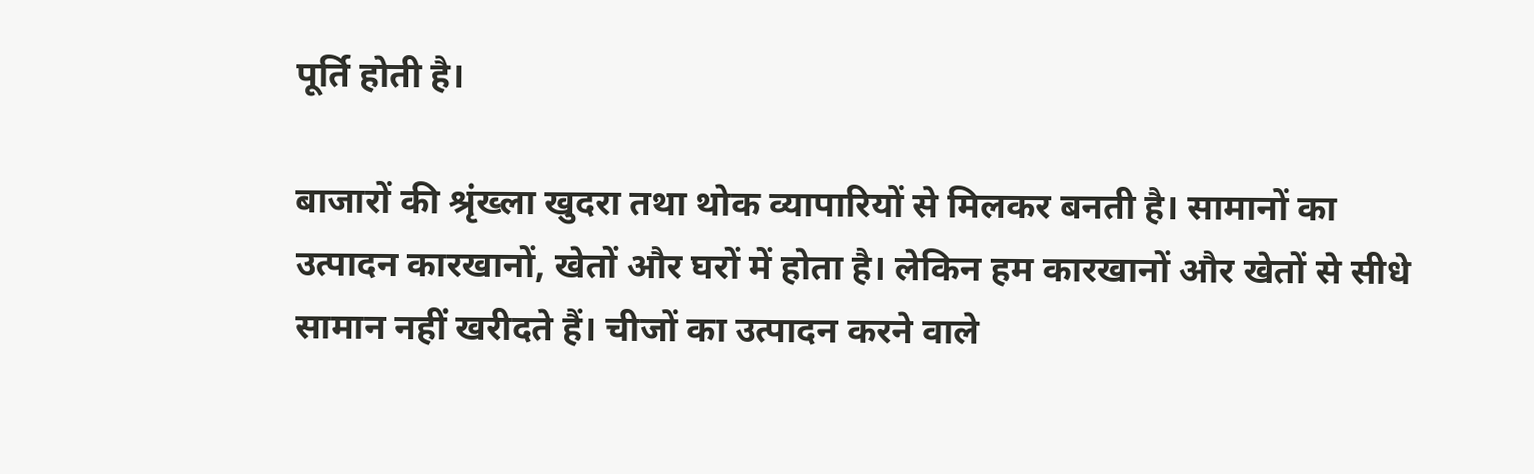पूर्ति होती है।

बाजारों की श्रृंख्ला खुदरा तथा थोक व्यापारियों से मिलकर बनती है। सामानों का उत्पादन कारखानों, खेतों और घरों में होता है। लेकिन हम कारखानों और खेतों से सीधे सामान नहीं खरीदते हैं। चीजों का उत्पादन करने वाले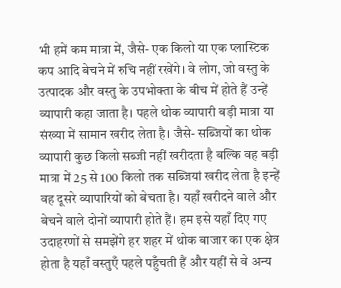भी हमें कम मात्रा में, जैसे- एक किलो या एक प्लास्टिक कप आदि बेचने में रुचि नहीं रखेंगे। वे लोग, जो वस्तु के उत्पादक और वस्तु के उपभोक्ता के बीच में होते हैं उन्हें व्यापारी कहा जाता है। पहले थोक व्यापारी बड़ी मात्रा या संख्या में सामान खरीद लेता है। जैसे- सब्जियों का थोक व्यापारी कुछ किलो सब्जी नहीं खरीदता है बल्कि वह बड़ी मात्रा में 25 से 100 किलो तक सब्जियां खरीद लेता है इन्हें वह दूसरे व्यापारियों को बेचता है। यहाँ खरीदने वाले और बेचने वाले दोनों व्यापारी होते हैं। हम इसे यहाँ दिए गए उदाहरणों से समझेंगे हर शहर में थोक बाजार का एक क्षेत्र होता है यहाँ वस्तुएँ पहले पहुँचती हैं और यहीं से वे अन्य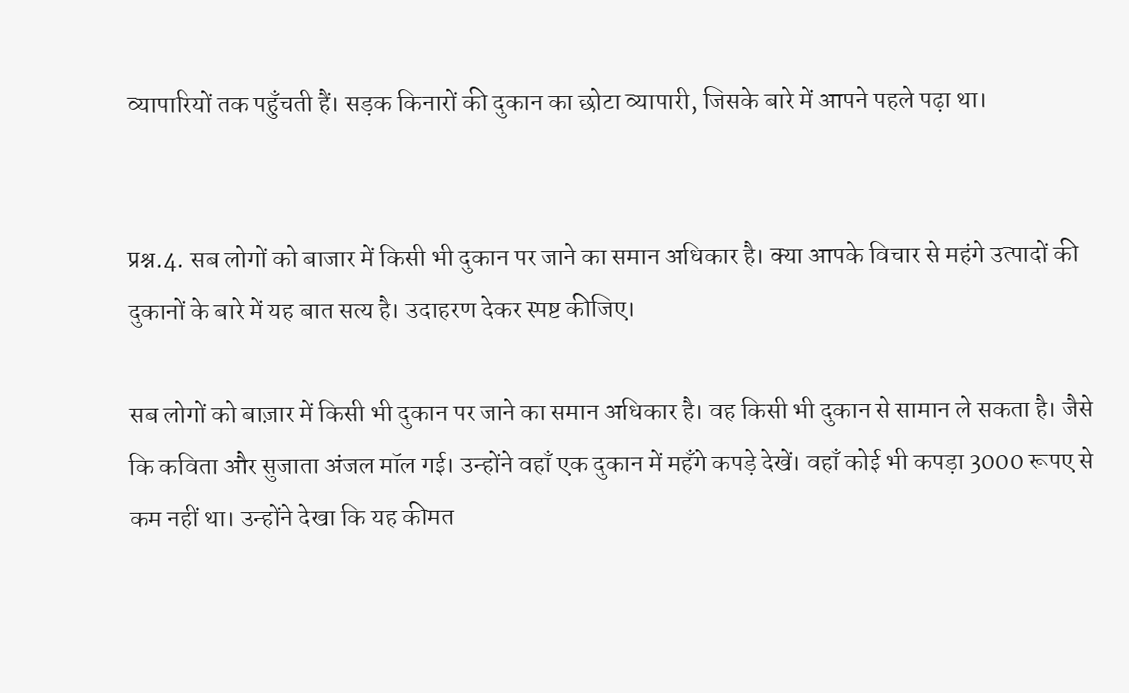व्यापारियों तक पहुँचती हैं। सड़क किनारों की दुकान का छोटा व्यापारी, जिसके बारे में आपने पहले पढ़ा था।


प्रश्न.4. सब लोगों को बाजार में किसी भी दुकान पर जाने का समान अधिकार है। क्या आपके विचार से महंगे उत्पादों की दुकानों के बारे में यह बात सत्य है। उदाहरण देकर स्पष्ट कीजिए।

सब लोगों को बाज़ार में किसी भी दुकान पर जाने का समान अधिकार है। वह किसी भी दुकान से सामान ले सकता है। जैसे कि कविता और सुजाता अंजल मॉल गई। उन्होंने वहाँ एक दुकान में महँगे कपड़े देखें। वहाँ कोई भी कपड़ा 3000 रूपए से कम नहीं था। उन्होंने देखा कि यह कीमत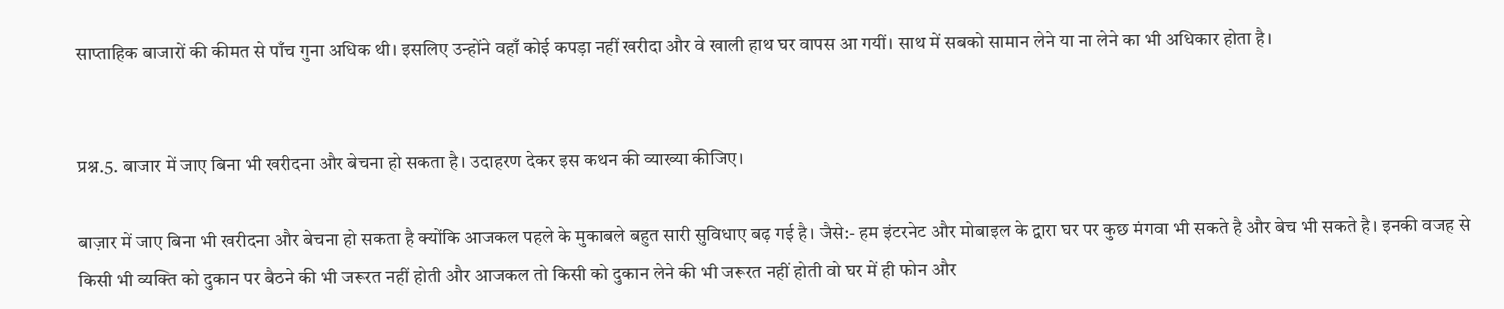साप्ताहिक बाजारों की कीमत से पाँच गुना अधिक थी। इसलिए उन्होंने वहाँ कोई कपड़ा नहीं खरीदा और वे खाली हाथ घर वापस आ गयीं। साथ में सबको सामान लेने या ना लेने का भी अधिकार होता है।


प्रश्न.5. बाजार में जाए बिना भी खरीदना और बेचना हो सकता है। उदाहरण देकर इस कथन की व्याख्या कीजिए।

बाज़ार में जाए बिना भी खरीदना और बेचना हो सकता है क्योंकि आजकल पहले के मुकाबले बहुत सारी सुविधाए बढ़ गई है। जैसे:- हम इंटरनेट और मोबाइल के द्वारा घर पर कुछ मंगवा भी सकते है और बेच भी सकते है। इनकी वजह से किसी भी व्यक्ति को दुकान पर बैठने की भी जरूरत नहीं होती और आजकल तो किसी को दुकान लेने की भी जरूरत नहीं होती वो घर में ही फोन और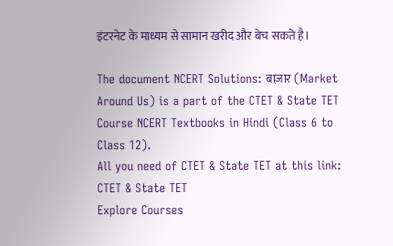इंटरनेट के माध्यम से सामान खरीद और बेच सकते है।

The document NCERT Solutions: बाज़ार (Market Around Us) is a part of the CTET & State TET Course NCERT Textbooks in Hindi (Class 6 to Class 12).
All you need of CTET & State TET at this link: CTET & State TET
Explore Courses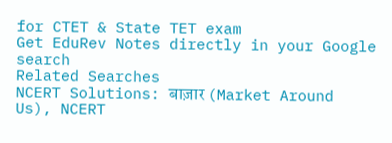for CTET & State TET exam
Get EduRev Notes directly in your Google search
Related Searches
NCERT Solutions: बाज़ार (Market Around Us), NCERT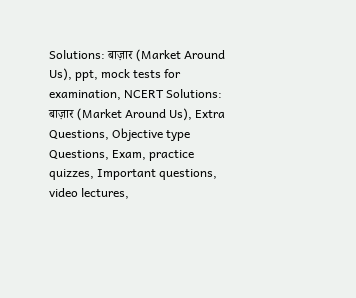Solutions: बाज़ार (Market Around Us), ppt, mock tests for examination, NCERT Solutions: बाज़ार (Market Around Us), Extra Questions, Objective type Questions, Exam, practice quizzes, Important questions, video lectures,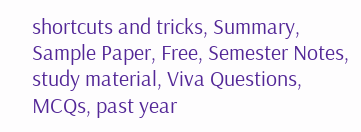shortcuts and tricks, Summary, Sample Paper, Free, Semester Notes, study material, Viva Questions, MCQs, past year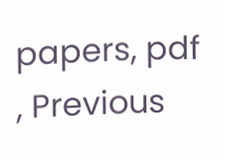papers, pdf , Previous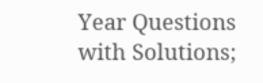Year Questions with Solutions;